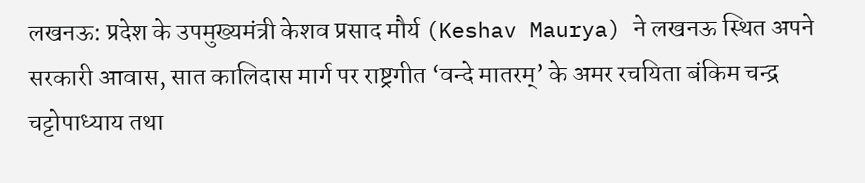लखनऊ: प्रदेश के उपमुख्यमंत्री केशव प्रसाद मौर्य (Keshav Maurya) ने लखनऊ स्थित अपने सरकारी आवास, सात कालिदास मार्ग पर राष्ट्रगीत ‘वन्दे मातरम्’ के अमर रचयिता बंकिम चन्द्र चट्टोपाध्याय तथा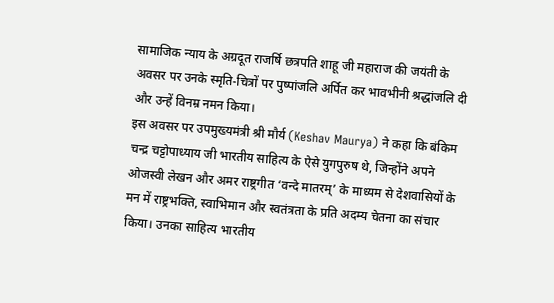सामाजिक न्याय के अग्रदूत राजर्षि छत्रपति शाहू जी महाराज की जयंती के अवसर पर उनके स्मृति-चित्रों पर पुष्पांजलि अर्पित कर भावभीनी श्रद्धांजलि दी और उन्हें विनम्र नमन किया।
इस अवसर पर उपमुख्यमंत्री श्री मौर्य (Keshav Maurya) ने कहा कि बंकिम चन्द्र चट्टोपाध्याय जी भारतीय साहित्य के ऐसे युगपुरुष थे, जिन्होंने अपने ओजस्वी लेखन और अमर राष्ट्रगीत ‘वन्दे मातरम्’ के माध्यम से देशवासियों के मन में राष्ट्रभक्ति, स्वाभिमान और स्वतंत्रता के प्रति अदम्य चेतना का संचार किया। उनका साहित्य भारतीय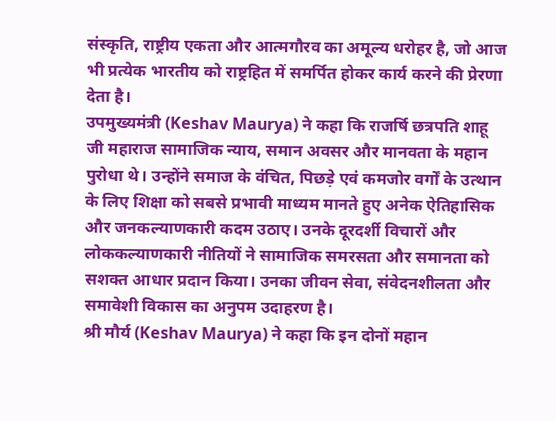संस्कृति, राष्ट्रीय एकता और आत्मगौरव का अमूल्य धरोहर है, जो आज भी प्रत्येक भारतीय को राष्ट्रहित में समर्पित होकर कार्य करने की प्रेरणा देता है।
उपमुख्यमंत्री (Keshav Maurya) ने कहा कि राजर्षि छत्रपति शाहू जी महाराज सामाजिक न्याय, समान अवसर और मानवता के महान पुरोधा थे। उन्होंने समाज के वंचित, पिछड़े एवं कमजोर वर्गों के उत्थान के लिए शिक्षा को सबसे प्रभावी माध्यम मानते हुए अनेक ऐतिहासिक और जनकल्याणकारी कदम उठाए। उनके दूरदर्शी विचारों और लोककल्याणकारी नीतियों ने सामाजिक समरसता और समानता को सशक्त आधार प्रदान किया। उनका जीवन सेवा, संवेदनशीलता और समावेशी विकास का अनुपम उदाहरण है।
श्री मौर्य (Keshav Maurya) ने कहा कि इन दोनों महान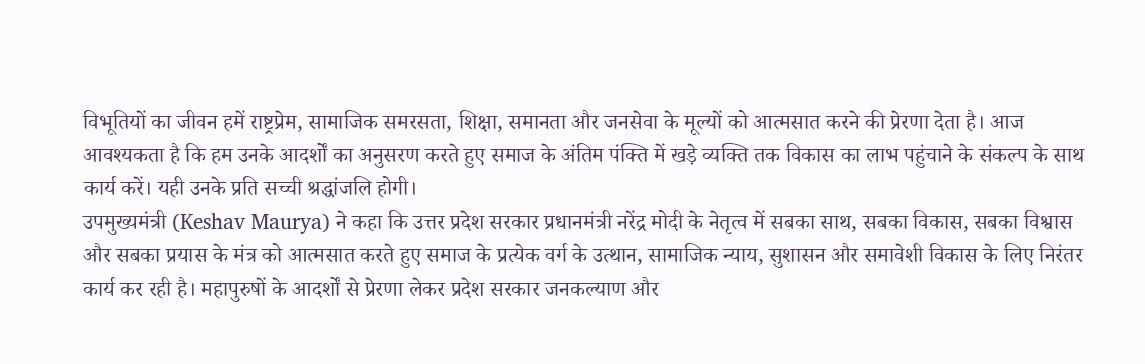विभूतियों का जीवन हमें राष्ट्रप्रेम, सामाजिक समरसता, शिक्षा, समानता और जनसेवा के मूल्यों को आत्मसात करने की प्रेरणा देता है। आज आवश्यकता है कि हम उनके आदर्शों का अनुसरण करते हुए समाज के अंतिम पंक्ति में खड़े व्यक्ति तक विकास का लाभ पहुंचाने के संकल्प के साथ कार्य करें। यही उनके प्रति सच्ची श्रद्धांजलि होगी।
उपमुख्यमंत्री (Keshav Maurya) ने कहा कि उत्तर प्रदेश सरकार प्रधानमंत्री नरेंद्र मोदी के नेतृत्व में सबका साथ, सबका विकास, सबका विश्वास और सबका प्रयास के मंत्र को आत्मसात करते हुए समाज के प्रत्येक वर्ग के उत्थान, सामाजिक न्याय, सुशासन और समावेशी विकास के लिए निरंतर कार्य कर रही है। महापुरुषों के आदर्शों से प्रेरणा लेकर प्रदेश सरकार जनकल्याण और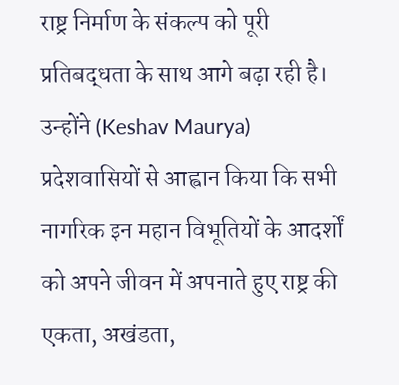राष्ट्र निर्माण के संकल्प को पूरी प्रतिबद्धता के साथ आगे बढ़ा रही है।
उन्होंने (Keshav Maurya) प्रदेशवासियों से आह्वान किया कि सभी नागरिक इन महान विभूतियों के आदर्शों को अपने जीवन में अपनाते हुए राष्ट्र की एकता, अखंडता,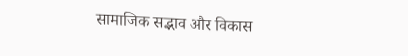सामाजिक सद्भाव और विकास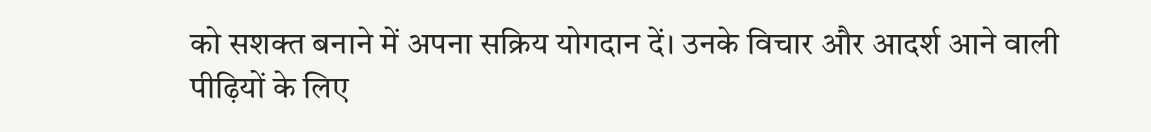को सशक्त बनाने में अपना सक्रिय योगदान दें। उनके विचार और आदर्श आने वाली पीढ़ियों के लिए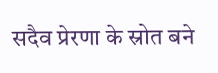सदैव प्रेरणा के स्रोत बने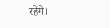रहेंगे।